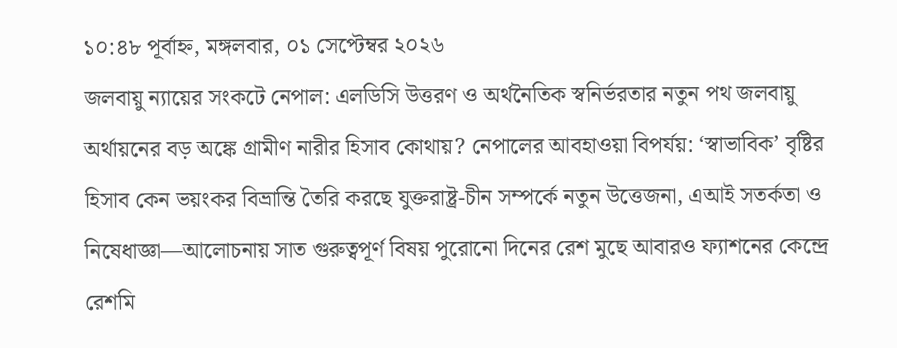১০:৪৮ পূর্বাহ্ন, মঙ্গলবার, ০১ সেপ্টেম্বর ২০২৬
জলবায়ু ন্যায়ের সংকটে নেপাল: এলডিসি উত্তরণ ও অর্থনৈতিক স্বনির্ভরতার নতুন পথ জলবায়ু অর্থায়নের বড় অঙ্কে গ্রামীণ নারীর হিসাব কোথায়? নেপালের আবহাওয়া বিপর্যয়: ‘স্বাভাবিক’ বৃষ্টির হিসাব কেন ভয়ংকর বিভ্রান্তি তৈরি করছে যুক্তরাষ্ট্র-চীন সম্পর্কে নতুন উত্তেজনা, এআই সতর্কতা ও নিষেধাজ্ঞা—আলোচনায় সাত গুরুত্বপূর্ণ বিষয় পুরোনো দিনের রেশ মুছে আবারও ফ্যাশনের কেন্দ্রে রেশমি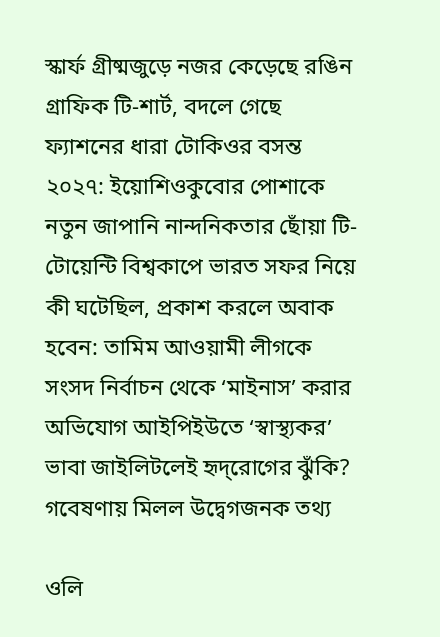স্কার্ফ গ্রীষ্মজুড়ে নজর কেড়েছে রঙিন গ্রাফিক টি-শার্ট, বদলে গেছে ফ্যাশনের ধারা টোকিওর বসন্ত ২০২৭: ইয়োশিওকুবোর পোশাকে নতুন জাপানি নান্দনিকতার ছোঁয়া টি-টোয়েন্টি বিশ্বকাপে ভারত সফর নিয়ে কী ঘটেছিল, প্রকাশ করলে অবাক হবেন: তামিম আওয়ামী লীগকে সংসদ নির্বাচন থেকে ‘মাইনাস’ করার অভিযোগ আইপিইউতে ‘স্বাস্থ্যকর’ ভাবা জাইলিটলেই হৃদ্‌রোগের ঝুঁকি? গবেষণায় মিলল উদ্বেগজনক তথ্য

ওলি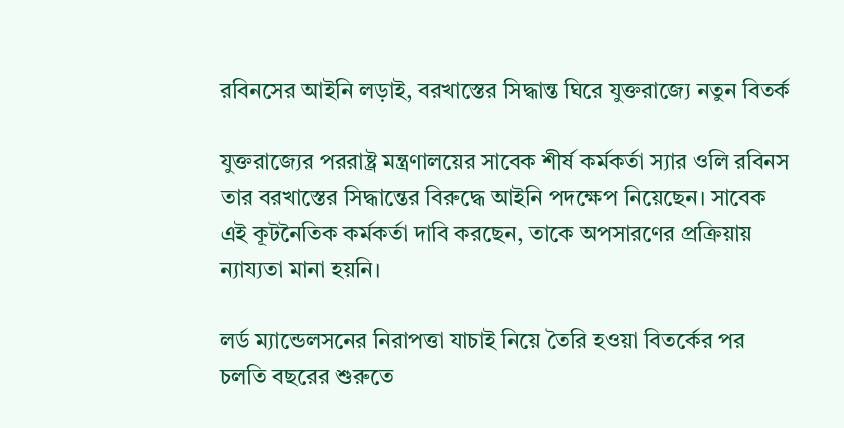রবিনসের আইনি লড়াই, বরখাস্তের সিদ্ধান্ত ঘিরে যুক্তরাজ্যে নতুন বিতর্ক

যুক্তরাজ্যের পররাষ্ট্র মন্ত্রণালয়ের সাবেক শীর্ষ কর্মকর্তা স্যার ওলি রবিনস তার বরখাস্তের সিদ্ধান্তের বিরুদ্ধে আইনি পদক্ষেপ নিয়েছেন। সাবেক এই কূটনৈতিক কর্মকর্তা দাবি করছেন, তাকে অপসারণের প্রক্রিয়ায় ন্যায্যতা মানা হয়নি।

লর্ড ম্যান্ডেলসনের নিরাপত্তা যাচাই নিয়ে তৈরি হওয়া বিতর্কের পর চলতি বছরের শুরুতে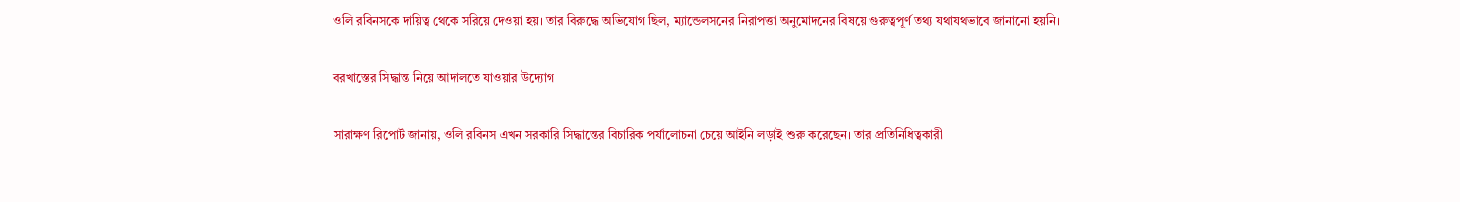ওলি রবিনসকে দায়িত্ব থেকে সরিয়ে দেওয়া হয়। তার বিরুদ্ধে অভিযোগ ছিল, ম্যান্ডেলসনের নিরাপত্তা অনুমোদনের বিষয়ে গুরুত্বপূর্ণ তথ্য যথাযথভাবে জানানো হয়নি।

বরখাস্তের সিদ্ধান্ত নিয়ে আদালতে যাওয়ার উদ্যোগ

সারাক্ষণ রিপোর্ট জানায়, ওলি রবিনস এখন সরকারি সিদ্ধান্তের বিচারিক পর্যালোচনা চেয়ে আইনি লড়াই শুরু করেছেন। তার প্রতিনিধিত্বকারী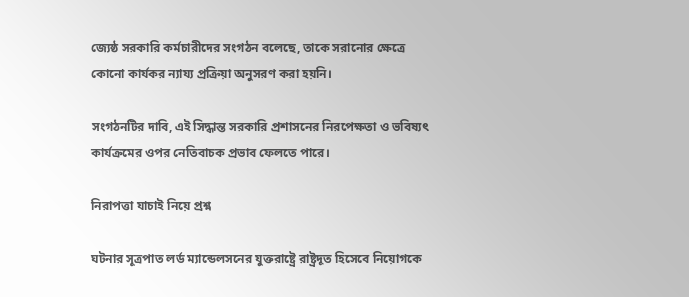জ্যেষ্ঠ সরকারি কর্মচারীদের সংগঠন বলেছে, তাকে সরানোর ক্ষেত্রে কোনো কার্যকর ন্যায্য প্রক্রিয়া অনুসরণ করা হয়নি।

সংগঠনটির দাবি, এই সিদ্ধান্ত সরকারি প্রশাসনের নিরপেক্ষতা ও ভবিষ্যৎ কার্যক্রমের ওপর নেতিবাচক প্রভাব ফেলতে পারে।

নিরাপত্তা যাচাই নিয়ে প্রশ্ন

ঘটনার সূত্রপাত লর্ড ম্যান্ডেলসনের যুক্তরাষ্ট্রে রাষ্ট্রদূত হিসেবে নিয়োগকে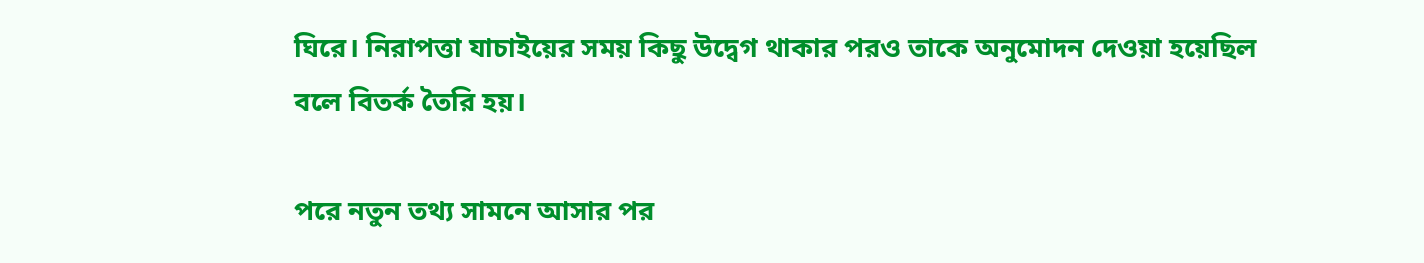ঘিরে। নিরাপত্তা যাচাইয়ের সময় কিছু উদ্বেগ থাকার পরও তাকে অনুমোদন দেওয়া হয়েছিল বলে বিতর্ক তৈরি হয়।

পরে নতুন তথ্য সামনে আসার পর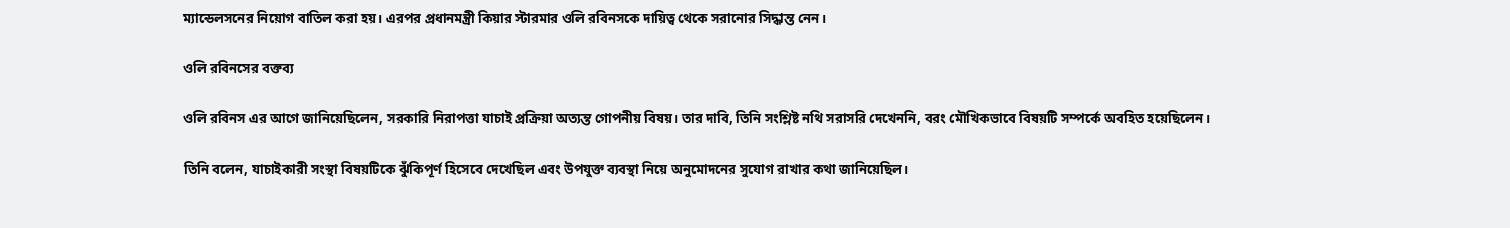ম্যান্ডেলসনের নিয়োগ বাতিল করা হয়। এরপর প্রধানমন্ত্রী কিয়ার স্টারমার ওলি রবিনসকে দায়িত্ব থেকে সরানোর সিদ্ধান্ত নেন।

ওলি রবিনসের বক্তব্য

ওলি রবিনস এর আগে জানিয়েছিলেন, সরকারি নিরাপত্তা যাচাই প্রক্রিয়া অত্যন্ত গোপনীয় বিষয়। তার দাবি, তিনি সংশ্লিষ্ট নথি সরাসরি দেখেননি, বরং মৌখিকভাবে বিষয়টি সম্পর্কে অবহিত হয়েছিলেন।

তিনি বলেন, যাচাইকারী সংস্থা বিষয়টিকে ঝুঁকিপূর্ণ হিসেবে দেখেছিল এবং উপযুক্ত ব্যবস্থা নিয়ে অনুমোদনের সুযোগ রাখার কথা জানিয়েছিল।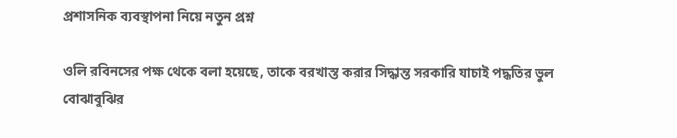প্রশাসনিক ব্যবস্থাপনা নিয়ে নতুন প্রশ্ন

ওলি রবিনসের পক্ষ থেকে বলা হয়েছে, তাকে বরখাস্ত করার সিদ্ধান্ত সরকারি যাচাই পদ্ধতির ভুল বোঝাবুঝির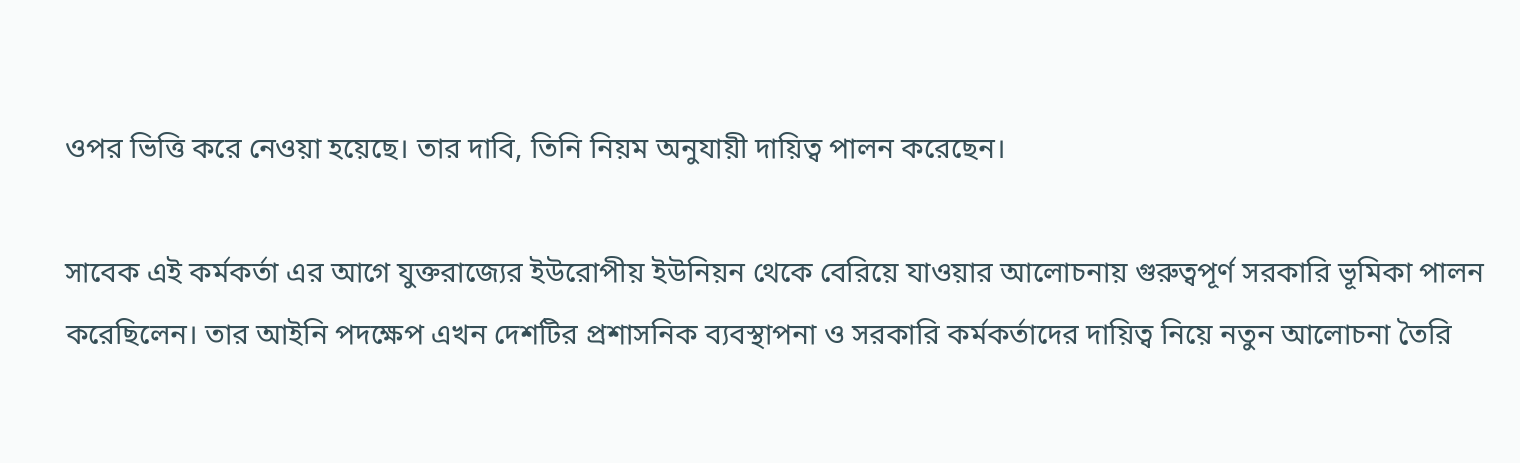ওপর ভিত্তি করে নেওয়া হয়েছে। তার দাবি, তিনি নিয়ম অনুযায়ী দায়িত্ব পালন করেছেন।

সাবেক এই কর্মকর্তা এর আগে যুক্তরাজ্যের ইউরোপীয় ইউনিয়ন থেকে বেরিয়ে যাওয়ার আলোচনায় গুরুত্বপূর্ণ সরকারি ভূমিকা পালন করেছিলেন। তার আইনি পদক্ষেপ এখন দেশটির প্রশাসনিক ব্যবস্থাপনা ও সরকারি কর্মকর্তাদের দায়িত্ব নিয়ে নতুন আলোচনা তৈরি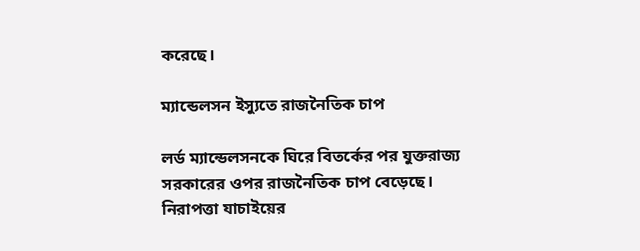করেছে।

ম্যান্ডেলসন ইস্যুতে রাজনৈতিক চাপ

লর্ড ম্যান্ডেলসনকে ঘিরে বিতর্কের পর যুক্তরাজ্য সরকারের ওপর রাজনৈতিক চাপ বেড়েছে। নিরাপত্তা যাচাইয়ের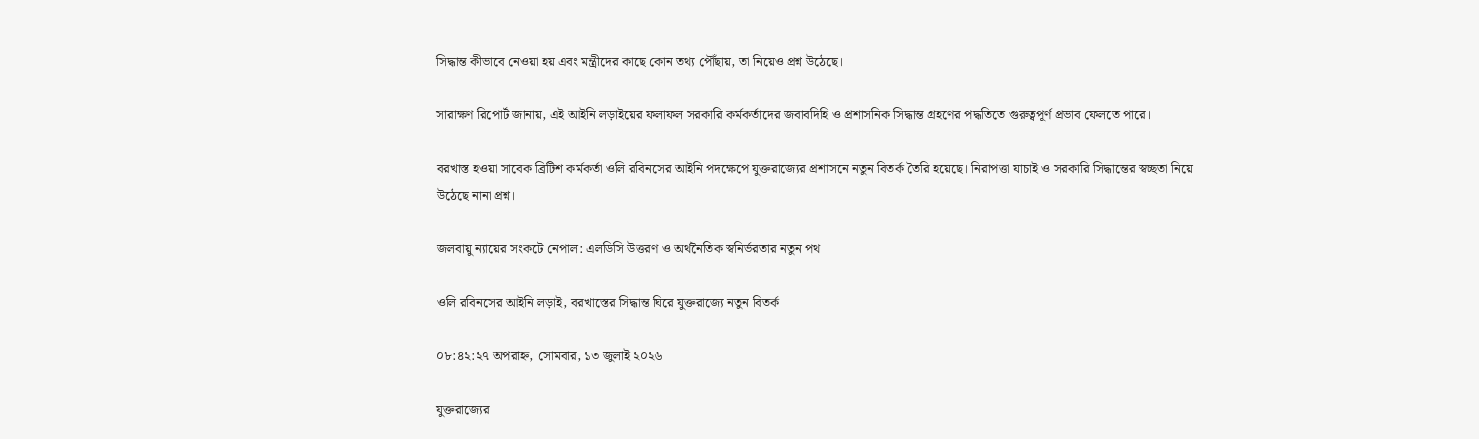সিদ্ধান্ত কীভাবে নেওয়া হয় এবং মন্ত্রীদের কাছে কোন তথ্য পৌঁছায়, তা নিয়েও প্রশ্ন উঠেছে।

সারাক্ষণ রিপোর্ট জানায়, এই আইনি লড়াইয়ের ফলাফল সরকারি কর্মকর্তাদের জবাবদিহি ও প্রশাসনিক সিদ্ধান্ত গ্রহণের পদ্ধতিতে গুরুত্বপূর্ণ প্রভাব ফেলতে পারে।

বরখাস্ত হওয়া সাবেক ব্রিটিশ কর্মকর্তা ওলি রবিনসের আইনি পদক্ষেপে যুক্তরাজ্যের প্রশাসনে নতুন বিতর্ক তৈরি হয়েছে। নিরাপত্তা যাচাই ও সরকারি সিদ্ধান্তের স্বচ্ছতা নিয়ে উঠেছে নানা প্রশ্ন।

জলবায়ু ন্যায়ের সংকটে নেপাল: এলডিসি উত্তরণ ও অর্থনৈতিক স্বনির্ভরতার নতুন পথ

ওলি রবিনসের আইনি লড়াই, বরখাস্তের সিদ্ধান্ত ঘিরে যুক্তরাজ্যে নতুন বিতর্ক

০৮:৪২:২৭ অপরাহ্ন, সোমবার, ১৩ জুলাই ২০২৬

যুক্তরাজ্যের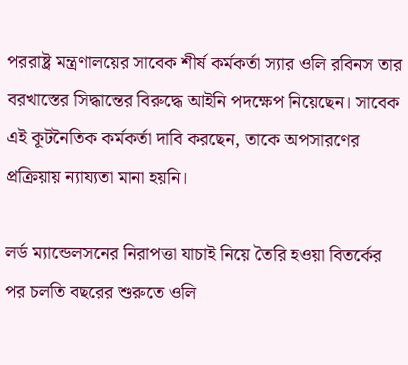পররাষ্ট্র মন্ত্রণালয়ের সাবেক শীর্ষ কর্মকর্তা স্যার ওলি রবিনস তার বরখাস্তের সিদ্ধান্তের বিরুদ্ধে আইনি পদক্ষেপ নিয়েছেন। সাবেক এই কূটনৈতিক কর্মকর্তা দাবি করছেন, তাকে অপসারণের প্রক্রিয়ায় ন্যায্যতা মানা হয়নি।

লর্ড ম্যান্ডেলসনের নিরাপত্তা যাচাই নিয়ে তৈরি হওয়া বিতর্কের পর চলতি বছরের শুরুতে ওলি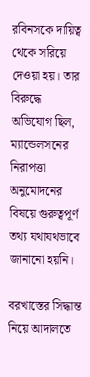রবিনসকে দায়িত্ব থেকে সরিয়ে দেওয়া হয়। তার বিরুদ্ধে অভিযোগ ছিল, ম্যান্ডেলসনের নিরাপত্তা অনুমোদনের বিষয়ে গুরুত্বপূর্ণ তথ্য যথাযথভাবে জানানো হয়নি।

বরখাস্তের সিদ্ধান্ত নিয়ে আদালতে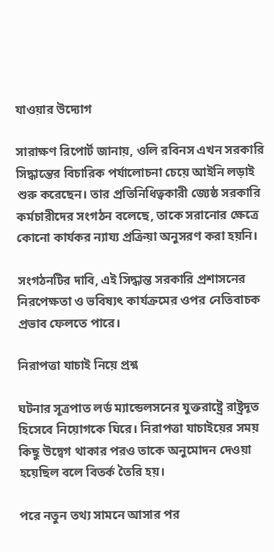যাওয়ার উদ্যোগ

সারাক্ষণ রিপোর্ট জানায়, ওলি রবিনস এখন সরকারি সিদ্ধান্তের বিচারিক পর্যালোচনা চেয়ে আইনি লড়াই শুরু করেছেন। তার প্রতিনিধিত্বকারী জ্যেষ্ঠ সরকারি কর্মচারীদের সংগঠন বলেছে, তাকে সরানোর ক্ষেত্রে কোনো কার্যকর ন্যায্য প্রক্রিয়া অনুসরণ করা হয়নি।

সংগঠনটির দাবি, এই সিদ্ধান্ত সরকারি প্রশাসনের নিরপেক্ষতা ও ভবিষ্যৎ কার্যক্রমের ওপর নেতিবাচক প্রভাব ফেলতে পারে।

নিরাপত্তা যাচাই নিয়ে প্রশ্ন

ঘটনার সূত্রপাত লর্ড ম্যান্ডেলসনের যুক্তরাষ্ট্রে রাষ্ট্রদূত হিসেবে নিয়োগকে ঘিরে। নিরাপত্তা যাচাইয়ের সময় কিছু উদ্বেগ থাকার পরও তাকে অনুমোদন দেওয়া হয়েছিল বলে বিতর্ক তৈরি হয়।

পরে নতুন তথ্য সামনে আসার পর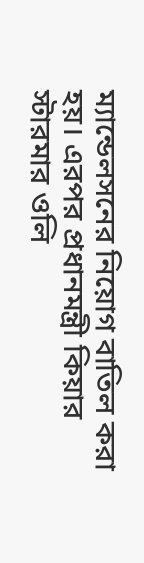ম্যান্ডেলসনের নিয়োগ বাতিল করা হয়। এরপর প্রধানমন্ত্রী কিয়ার স্টারমার ওলি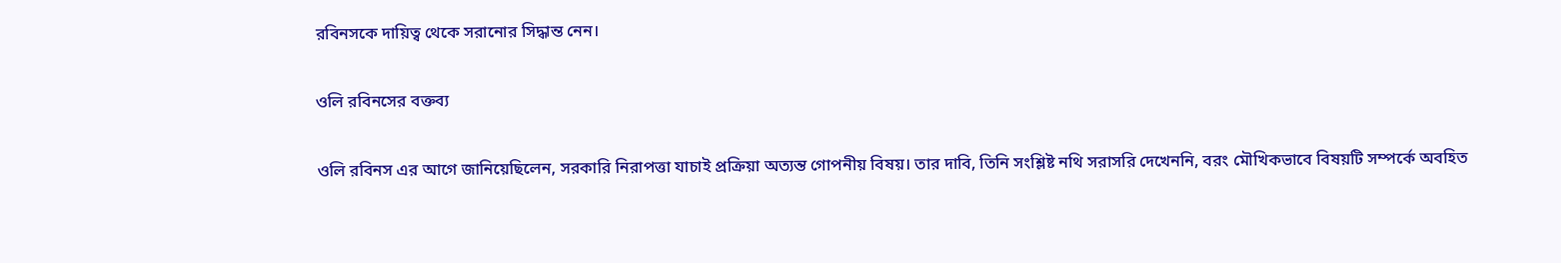রবিনসকে দায়িত্ব থেকে সরানোর সিদ্ধান্ত নেন।

ওলি রবিনসের বক্তব্য

ওলি রবিনস এর আগে জানিয়েছিলেন, সরকারি নিরাপত্তা যাচাই প্রক্রিয়া অত্যন্ত গোপনীয় বিষয়। তার দাবি, তিনি সংশ্লিষ্ট নথি সরাসরি দেখেননি, বরং মৌখিকভাবে বিষয়টি সম্পর্কে অবহিত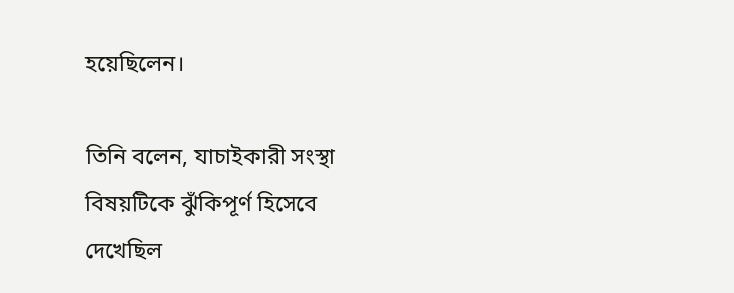হয়েছিলেন।

তিনি বলেন, যাচাইকারী সংস্থা বিষয়টিকে ঝুঁকিপূর্ণ হিসেবে দেখেছিল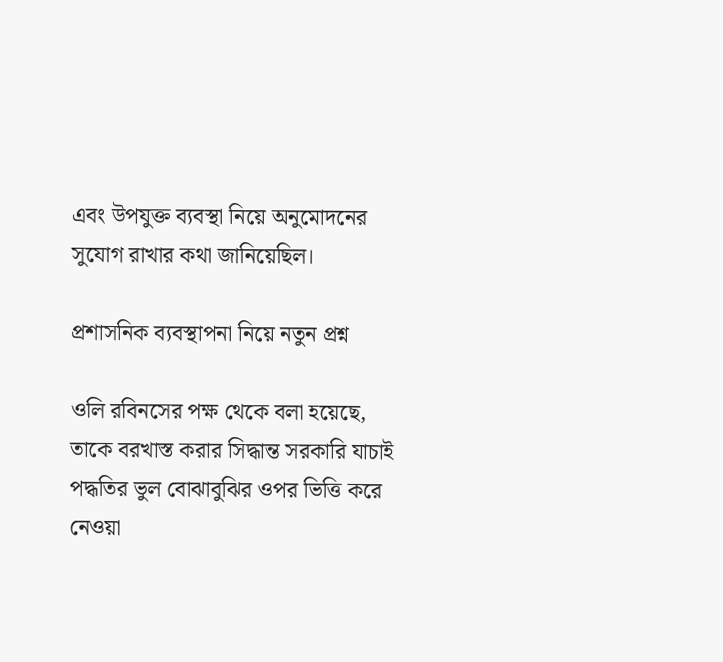এবং উপযুক্ত ব্যবস্থা নিয়ে অনুমোদনের সুযোগ রাখার কথা জানিয়েছিল।

প্রশাসনিক ব্যবস্থাপনা নিয়ে নতুন প্রশ্ন

ওলি রবিনসের পক্ষ থেকে বলা হয়েছে, তাকে বরখাস্ত করার সিদ্ধান্ত সরকারি যাচাই পদ্ধতির ভুল বোঝাবুঝির ওপর ভিত্তি করে নেওয়া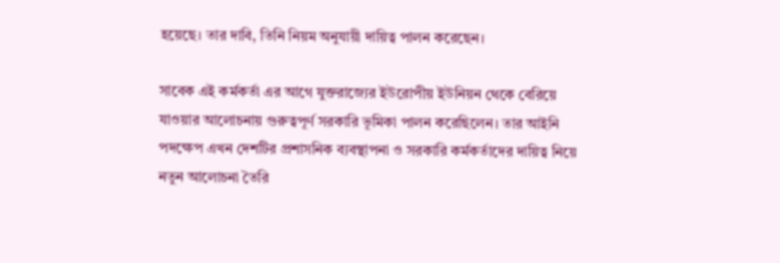হয়েছে। তার দাবি, তিনি নিয়ম অনুযায়ী দায়িত্ব পালন করেছেন।

সাবেক এই কর্মকর্তা এর আগে যুক্তরাজ্যের ইউরোপীয় ইউনিয়ন থেকে বেরিয়ে যাওয়ার আলোচনায় গুরুত্বপূর্ণ সরকারি ভূমিকা পালন করেছিলেন। তার আইনি পদক্ষেপ এখন দেশটির প্রশাসনিক ব্যবস্থাপনা ও সরকারি কর্মকর্তাদের দায়িত্ব নিয়ে নতুন আলোচনা তৈরি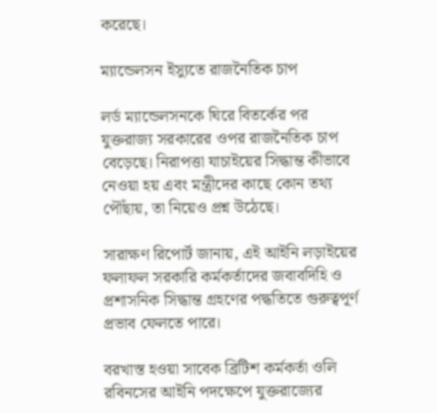করেছে।

ম্যান্ডেলসন ইস্যুতে রাজনৈতিক চাপ

লর্ড ম্যান্ডেলসনকে ঘিরে বিতর্কের পর যুক্তরাজ্য সরকারের ওপর রাজনৈতিক চাপ বেড়েছে। নিরাপত্তা যাচাইয়ের সিদ্ধান্ত কীভাবে নেওয়া হয় এবং মন্ত্রীদের কাছে কোন তথ্য পৌঁছায়, তা নিয়েও প্রশ্ন উঠেছে।

সারাক্ষণ রিপোর্ট জানায়, এই আইনি লড়াইয়ের ফলাফল সরকারি কর্মকর্তাদের জবাবদিহি ও প্রশাসনিক সিদ্ধান্ত গ্রহণের পদ্ধতিতে গুরুত্বপূর্ণ প্রভাব ফেলতে পারে।

বরখাস্ত হওয়া সাবেক ব্রিটিশ কর্মকর্তা ওলি রবিনসের আইনি পদক্ষেপে যুক্তরাজ্যের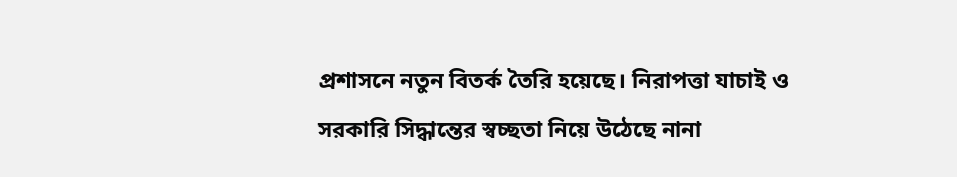প্রশাসনে নতুন বিতর্ক তৈরি হয়েছে। নিরাপত্তা যাচাই ও সরকারি সিদ্ধান্তের স্বচ্ছতা নিয়ে উঠেছে নানা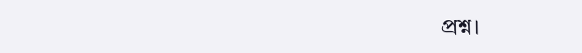প্রশ্ন।